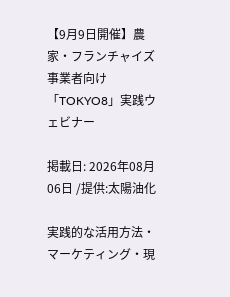【9月9日開催】農家・フランチャイズ事業者向け「TOKYO8」実践ウェビナー

掲載日: 2026年08月06日 /提供:太陽油化

実践的な活用方法・マーケティング・現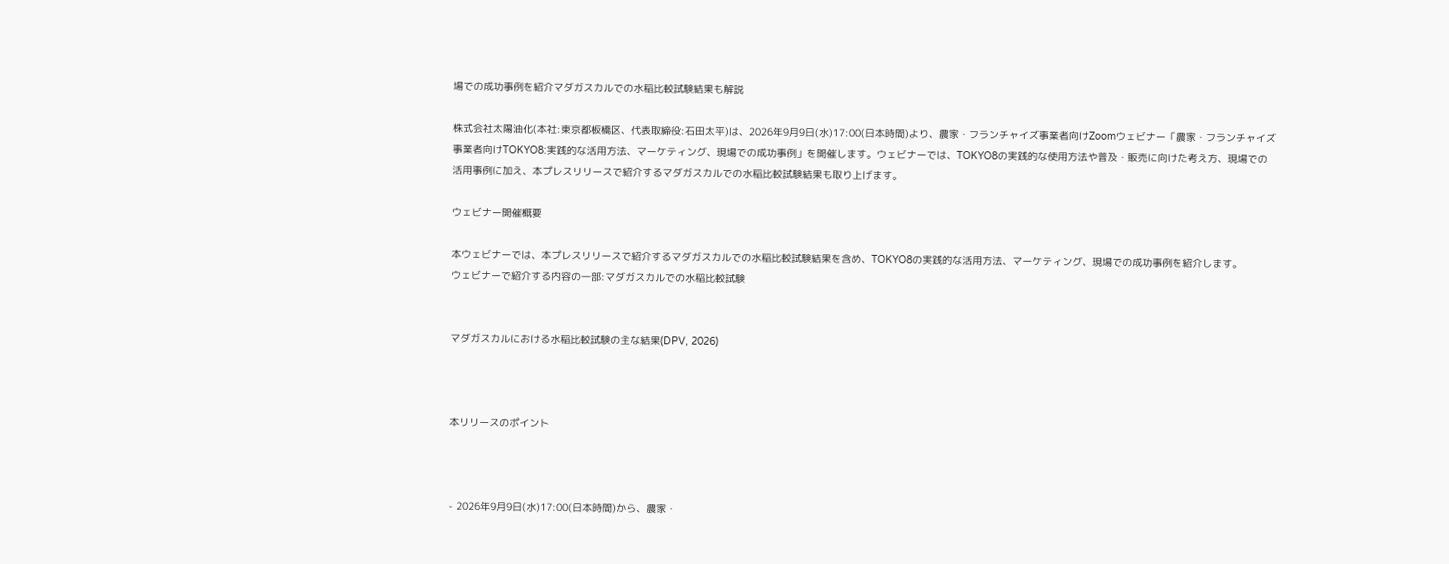場での成功事例を紹介マダガスカルでの水稲比較試験結果も解説

株式会社太陽油化(本社:東京都板橋区、代表取締役:石田太平)は、2026年9月9日(水)17:00(日本時間)より、農家・フランチャイズ事業者向けZoomウェビナー「農家・フランチャイズ事業者向けTOKYO8:実践的な活用方法、マーケティング、現場での成功事例」を開催します。ウェビナーでは、TOKYO8の実践的な使用方法や普及・販売に向けた考え方、現場での活用事例に加え、本プレスリリースで紹介するマダガスカルでの水稲比較試験結果も取り上げます。

ウェビナー開催概要

本ウェビナーでは、本プレスリリースで紹介するマダガスカルでの水稲比較試験結果を含め、TOKYO8の実践的な活用方法、マーケティング、現場での成功事例を紹介します。
ウェビナーで紹介する内容の一部:マダガスカルでの水稲比較試験


マダガスカルにおける水稲比較試験の主な結果(DPV, 2026)



本リリースのポイント



- 2026年9月9日(水)17:00(日本時間)から、農家・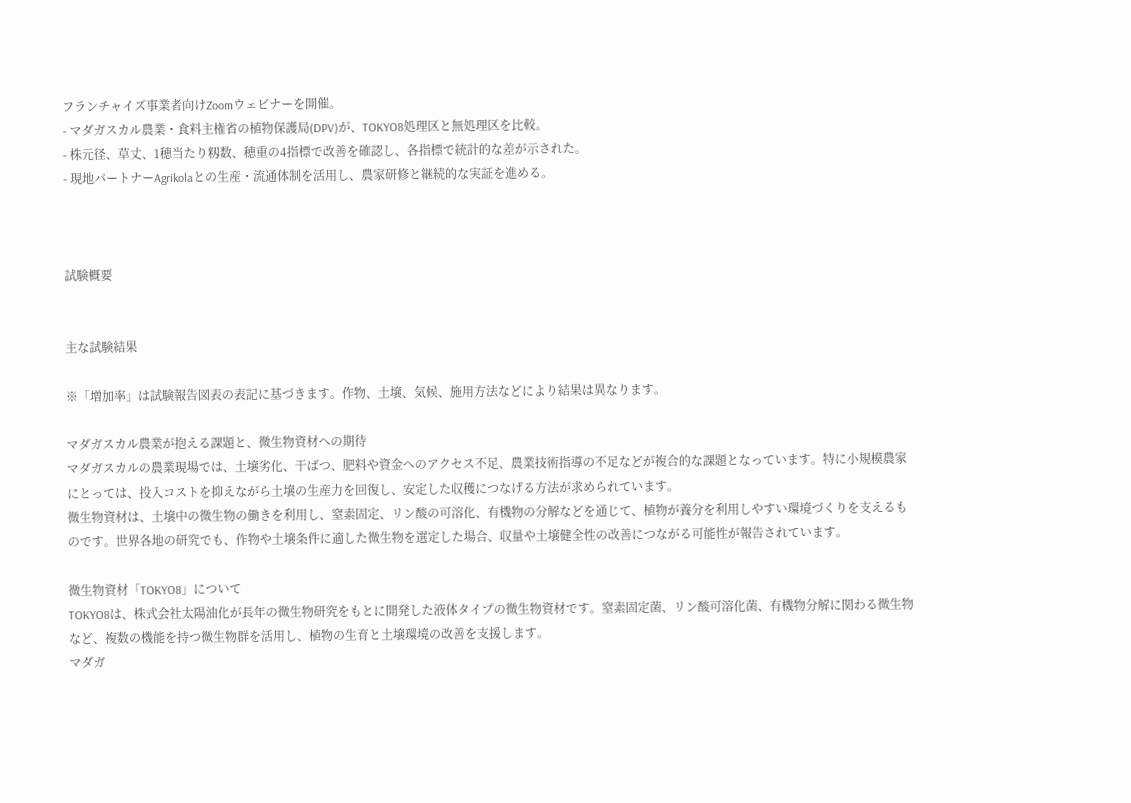フランチャイズ事業者向けZoomウェビナーを開催。
- マダガスカル農業・食料主権省の植物保護局(DPV)が、TOKYO8処理区と無処理区を比較。
- 株元径、草丈、1穂当たり籾数、穂重の4指標で改善を確認し、各指標で統計的な差が示された。
- 現地パートナーAgrikolaとの生産・流通体制を活用し、農家研修と継続的な実証を進める。



試験概要


主な試験結果

※「増加率」は試験報告図表の表記に基づきます。作物、土壌、気候、施用方法などにより結果は異なります。

マダガスカル農業が抱える課題と、微生物資材への期待
マダガスカルの農業現場では、土壌劣化、干ばつ、肥料や資金へのアクセス不足、農業技術指導の不足などが複合的な課題となっています。特に小規模農家にとっては、投入コストを抑えながら土壌の生産力を回復し、安定した収穫につなげる方法が求められています。
微生物資材は、土壌中の微生物の働きを利用し、窒素固定、リン酸の可溶化、有機物の分解などを通じて、植物が養分を利用しやすい環境づくりを支えるものです。世界各地の研究でも、作物や土壌条件に適した微生物を選定した場合、収量や土壌健全性の改善につながる可能性が報告されています。

微生物資材「TOKYO8」について
TOKYO8は、株式会社太陽油化が長年の微生物研究をもとに開発した液体タイプの微生物資材です。窒素固定菌、リン酸可溶化菌、有機物分解に関わる微生物など、複数の機能を持つ微生物群を活用し、植物の生育と土壌環境の改善を支援します。
マダガ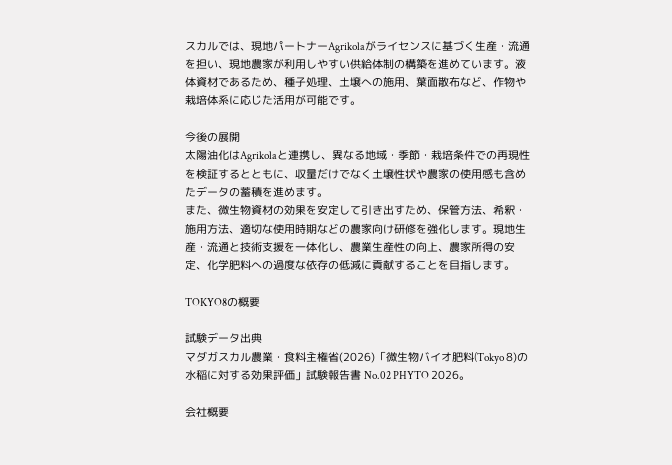スカルでは、現地パートナーAgrikolaがライセンスに基づく生産・流通を担い、現地農家が利用しやすい供給体制の構築を進めています。液体資材であるため、種子処理、土壌への施用、葉面散布など、作物や栽培体系に応じた活用が可能です。

今後の展開
太陽油化はAgrikolaと連携し、異なる地域・季節・栽培条件での再現性を検証するとともに、収量だけでなく土壌性状や農家の使用感も含めたデータの蓄積を進めます。
また、微生物資材の効果を安定して引き出すため、保管方法、希釈・施用方法、適切な使用時期などの農家向け研修を強化します。現地生産・流通と技術支援を一体化し、農業生産性の向上、農家所得の安定、化学肥料への過度な依存の低減に貢献することを目指します。

TOKYO8の概要

試験データ出典
マダガスカル農業・食料主権省(2026)「微生物バイオ肥料(Tokyo 8)の水稲に対する効果評価」試験報告書 No.02 PHYTO 2026。

会社概要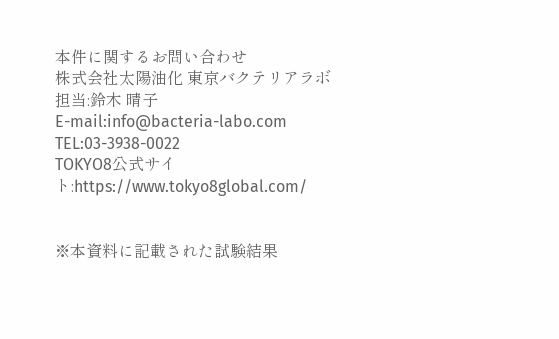本件に関するお問い合わせ
株式会社太陽油化 東京バクテリアラボ
担当:鈴木 晴子
E-mail:info@bacteria-labo.com
TEL:03-3938-0022
TOKYO8公式サイト:https://www.tokyo8global.com/


※本資料に記載された試験結果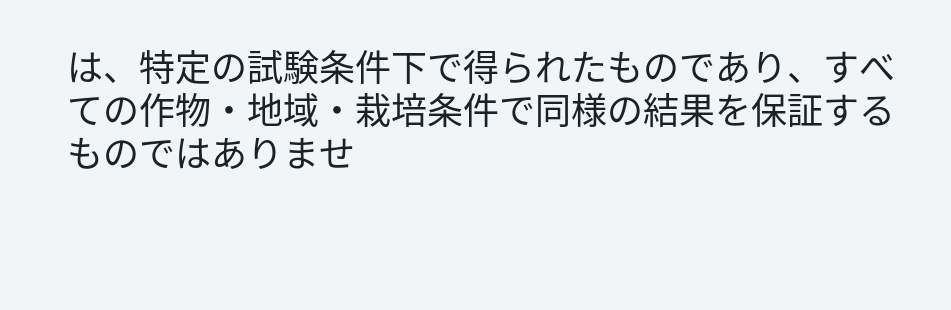は、特定の試験条件下で得られたものであり、すべての作物・地域・栽培条件で同様の結果を保証するものではありませ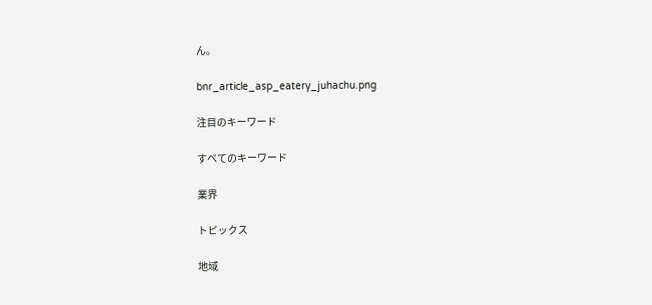ん。

bnr_article_asp_eatery_juhachu.png

注目のキーワード

すべてのキーワード

業界

トピックス

地域